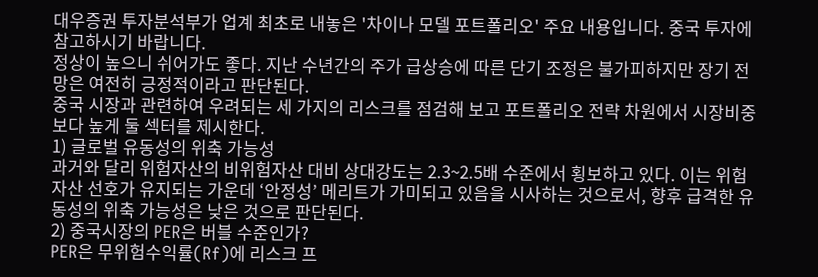대우증권 투자분석부가 업계 최초로 내놓은 '차이나 모델 포트폴리오' 주요 내용입니다. 중국 투자에 참고하시기 바랍니다.
정상이 높으니 쉬어가도 좋다. 지난 수년간의 주가 급상승에 따른 단기 조정은 불가피하지만 장기 전망은 여전히 긍정적이라고 판단된다.
중국 시장과 관련하여 우려되는 세 가지의 리스크를 점검해 보고 포트폴리오 전략 차원에서 시장비중보다 높게 둘 섹터를 제시한다.
1) 글로벌 유동성의 위축 가능성
과거와 달리 위험자산의 비위험자산 대비 상대강도는 2.3~2.5배 수준에서 횡보하고 있다. 이는 위험자산 선호가 유지되는 가운데 ‘안정성’ 메리트가 가미되고 있음을 시사하는 것으로서, 향후 급격한 유동성의 위축 가능성은 낮은 것으로 판단된다.
2) 중국시장의 PER은 버블 수준인가?
PER은 무위험수익률(Rf)에 리스크 프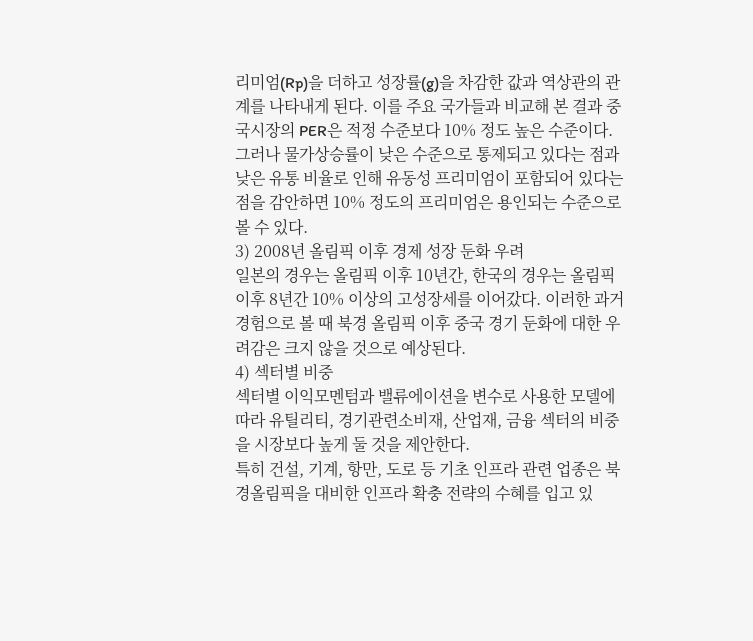리미엄(Rp)을 더하고 성장률(g)을 차감한 값과 역상관의 관계를 나타내게 된다. 이를 주요 국가들과 비교해 본 결과 중국시장의 PER은 적정 수준보다 10% 정도 높은 수준이다.
그러나 물가상승률이 낮은 수준으로 통제되고 있다는 점과 낮은 유통 비율로 인해 유동성 프리미엄이 포함되어 있다는 점을 감안하면 10% 정도의 프리미엄은 용인되는 수준으로 볼 수 있다.
3) 2008년 올림픽 이후 경제 성장 둔화 우려
일본의 경우는 올림픽 이후 10년간, 한국의 경우는 올림픽 이후 8년간 10% 이상의 고성장세를 이어갔다. 이러한 과거 경험으로 볼 때 북경 올림픽 이후 중국 경기 둔화에 대한 우려감은 크지 않을 것으로 예상된다.
4) 섹터별 비중
섹터별 이익모멘텀과 밸류에이션을 변수로 사용한 모델에 따라 유틸리티, 경기관련소비재, 산업재, 금융 섹터의 비중을 시장보다 높게 둘 것을 제안한다.
특히 건설, 기계, 항만, 도로 등 기초 인프라 관련 업종은 북경올림픽을 대비한 인프라 확충 전략의 수혜를 입고 있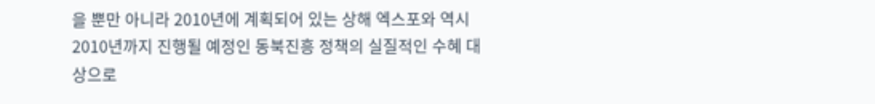을 뿐만 아니라 2010년에 계획되어 있는 상해 엑스포와 역시 2010년까지 진행될 예정인 동북진흥 정책의 실질적인 수혜 대상으로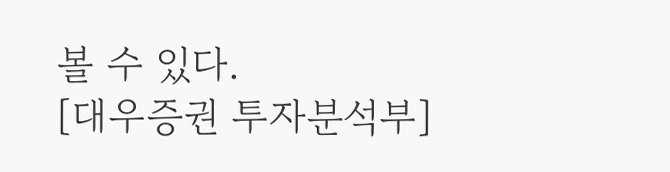볼 수 있다.
[대우증권 투자분석부]